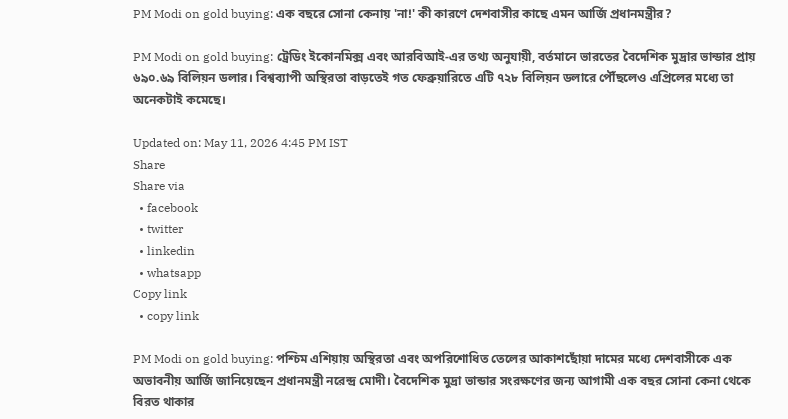PM Modi on gold buying: এক বছরে সোনা কেনায় 'না!' কী কারণে দেশবাসীর কাছে এমন আর্জি প্রধানমন্ত্রীর?

PM Modi on gold buying: ট্রেডিং ইকোনমিক্স এবং আরবিআই-এর তথ্য অনুযায়ী, বর্তমানে ভারতের বৈদেশিক মুদ্রার ভান্ডার প্রায় ৬৯০.৬৯ বিলিয়ন ডলার। বিশ্বব্যাপী অস্থিরতা বাড়তেই গত ফেব্রুয়ারিতে এটি ৭২৮ বিলিয়ন ডলারে পৌঁছলেও এপ্রিলের মধ্যে তা অনেকটাই কমেছে।

Updated on: May 11, 2026 4:45 PM IST
Share
Share via
  • facebook
  • twitter
  • linkedin
  • whatsapp
Copy link
  • copy link

PM Modi on gold buying: পশ্চিম এশিয়ায় অস্থিরতা এবং অপরিশোধিত তেলের আকাশছোঁয়া দামের মধ্যে দেশবাসীকে এক অভাবনীয় আর্জি জানিয়েছেন প্রধানমন্ত্রী নরেন্দ্র মোদী। বৈদেশিক মুদ্রা ভান্ডার সংরক্ষণের জন্য আগামী এক বছর সোনা কেনা থেকে বিরত থাকার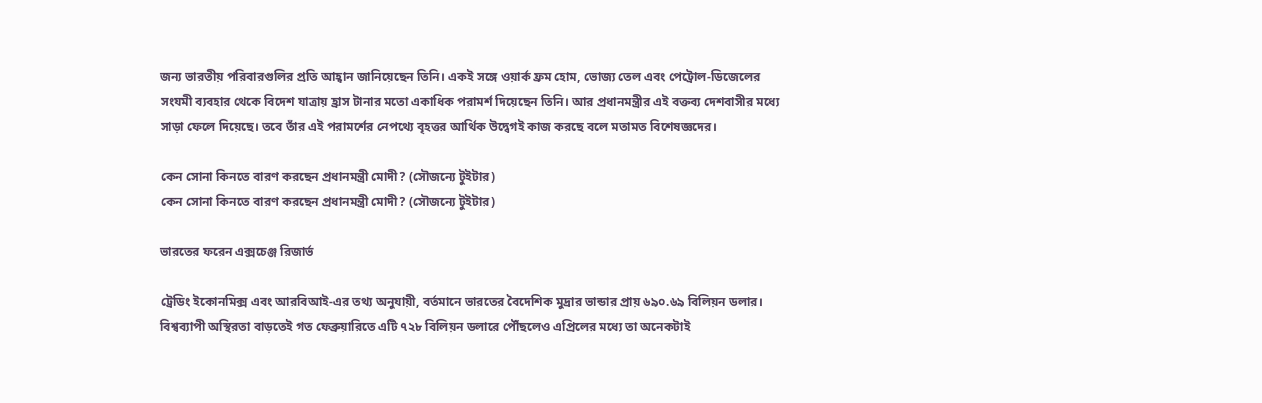জন্য ভারতীয় পরিবারগুলির প্রতি আহ্বান জানিয়েছেন তিনি। একই সঙ্গে ওয়ার্ক ফ্রম হোম, ভোজ্য তেল এবং পেট্রোল-ডিজেলের সংযমী ব্যবহার থেকে বিদেশ যাত্রায় হ্রাস টানার মতো একাধিক পরামর্শ দিয়েছেন তিনি। আর প্রধানমন্ত্রীর এই বক্তব্য দেশবাসীর মধ্যে সাড়া ফেলে দিয়েছে। তবে তাঁর এই পরামর্শের নেপথ্যে বৃহত্তর আর্থিক উদ্বেগই কাজ করছে বলে মতামত বিশেষজ্ঞদের।

কেন সোনা কিনতে বারণ করছেন প্রধানমন্ত্রী মোদী? (সৌজন্যে টুইটার)
কেন সোনা কিনতে বারণ করছেন প্রধানমন্ত্রী মোদী? (সৌজন্যে টুইটার)

ভারতের ফরেন এক্সচেঞ্জ রিজার্ভ

ট্রেডিং ইকোনমিক্স এবং আরবিআই-এর তথ্য অনুযায়ী, বর্তমানে ভারতের বৈদেশিক মুদ্রার ভান্ডার প্রায় ৬৯০.৬৯ বিলিয়ন ডলার। বিশ্বব্যাপী অস্থিরতা বাড়তেই গত ফেব্রুয়ারিতে এটি ৭২৮ বিলিয়ন ডলারে পৌঁছলেও এপ্রিলের মধ্যে তা অনেকটাই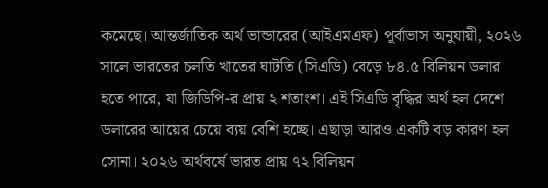কমেছে। আন্তর্জাতিক অর্থ ভান্ডারের (আইএমএফ) পূর্বাভাস অনুযায়ী, ২০২৬ সালে ভারতের চলতি খাতের ঘাটতি (সিএডি) বেড়ে ৮৪.৫ বিলিয়ন ডলার হতে পারে, যা জিডিপি-র প্রায় ২ শতাংশ। এই সিএডি বৃদ্ধির অর্থ হল দেশে ডলারের আয়ের চেয়ে ব্যয় বেশি হচ্ছে। এছাড়া আরও একটি বড় কারণ হল সোনা। ২০২৬ অর্থবর্ষে ভারত প্রায় ৭২ বিলিয়ন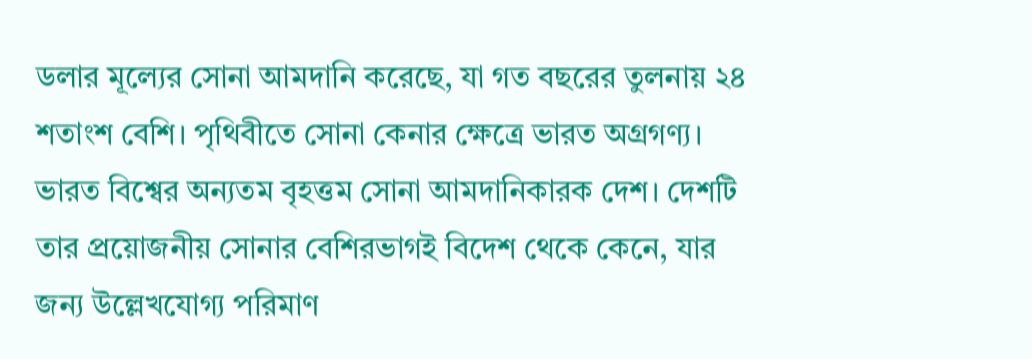ডলার মূল্যের সোনা আমদানি করেছে, যা গত বছরের তুলনায় ২৪ শতাংশ বেশি। পৃথিবীতে সোনা কেনার ক্ষেত্রে ভারত অগ্রগণ্য। ভারত বিশ্বের অন্যতম বৃহত্তম সোনা আমদানিকারক দেশ। দেশটি তার প্রয়োজনীয় সোনার বেশিরভাগই বিদেশ থেকে কেনে, যার জন্য উল্লেখযোগ্য পরিমাণ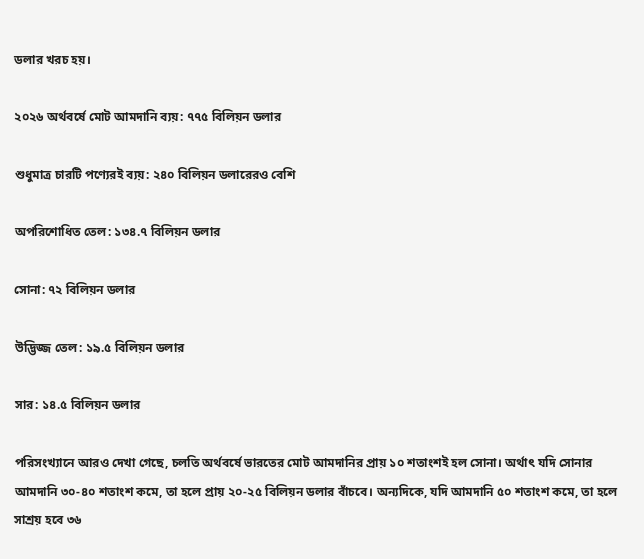ডলার খরচ হয়।

২০২৬ অর্থবর্ষে মোট আমদানি ব্যয়: ৭৭৫ বিলিয়ন ডলার

শুধুমাত্র চারটি পণ্যেরই ব্যয়: ২৪০ বিলিয়ন ডলারেরও বেশি

অপরিশোধিত তেল: ১৩৪.৭ বিলিয়ন ডলার

সোনা: ৭২ বিলিয়ন ডলার

উদ্ভিজ্জ তেল: ১৯.৫ বিলিয়ন ডলার

সার: ১৪.৫ বিলিয়ন ডলার

পরিসংখ্যানে আরও দেখা গেছে, চলতি অর্থবর্ষে ভারতের মোট আমদানির প্রায় ১০ শতাংশই হল সোনা। অর্থাৎ যদি সোনার আমদানি ৩০-৪০ শতাংশ কমে, তা হলে প্রায় ২০-২৫ বিলিয়ন ডলার বাঁচবে। অন্যদিকে, যদি আমদানি ৫০ শতাংশ কমে, তা হলে সাশ্রয় হবে ৩৬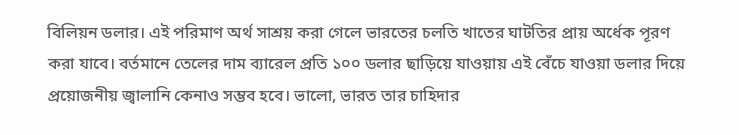বিলিয়ন ডলার। এই পরিমাণ অর্থ সাশ্রয় করা গেলে ভারতের চলতি খাতের ঘাটতির প্রায় অর্ধেক পূরণ করা যাবে। বর্তমানে তেলের দাম ব্যারেল প্রতি ১০০ ডলার ছাড়িয়ে যাওয়ায় এই বেঁচে যাওয়া ডলার দিয়ে প্রয়োজনীয় জ্বালানি কেনাও সম্ভব হবে। ভালো, ভারত তার চাহিদার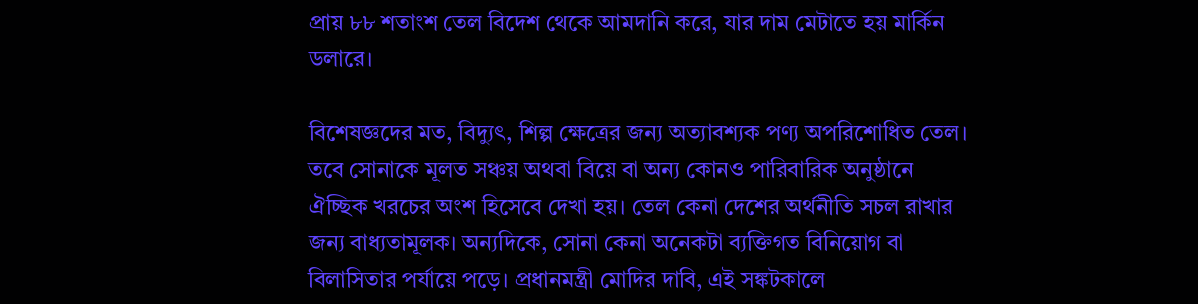প্রায় ৮৮ শতাংশ তেল বিদেশ থেকে আমদানি করে, যার দাম মেটাতে হয় মার্কিন ডলারে।

বিশেষজ্ঞদের মত, বিদ্যুৎ, শিল্প ক্ষেত্রের জন্য অত্যাবশ্যক পণ্য অপরিশোধিত তেল। তবে সোনাকে মূলত সঞ্চয় অথবা বিয়ে বা অন্য কোনও পারিবারিক অনুষ্ঠানে ঐচ্ছিক খরচের অংশ হিসেবে দেখা হয়। তেল কেনা দেশের অর্থনীতি সচল রাখার জন্য বাধ্যতামূলক। অন্যদিকে, সোনা কেনা অনেকটা ব্যক্তিগত বিনিয়োগ বা বিলাসিতার পর্যায়ে পড়ে। প্রধানমন্ত্রী মোদির দাবি, এই সঙ্কটকালে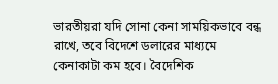ভারতীয়রা যদি সোনা কেনা সাময়িকভাবে বন্ধ রাখে, তবে বিদেশে ডলারের মাধ্যমে কেনাকাটা কম হবে। বৈদেশিক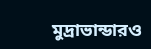মুদ্রাভান্ডারও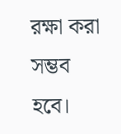রক্ষা করা সম্ভব হবে।